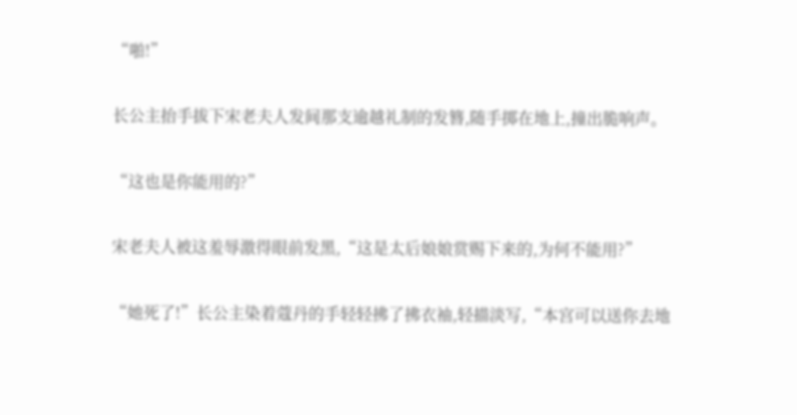“啪!”

长公主抬手拔下宋老夫人发间那支逾越礼制的发簪,随手掷在地上,撞出脆响声。

“这也是你能用的?”

宋老夫人被这羞辱激得眼前发黑,“这是太后娘娘赏赐下来的,为何不能用?”

“她死了!”长公主染着蔻丹的手轻轻拂了拂衣袖,轻描淡写,“本宫可以送你去地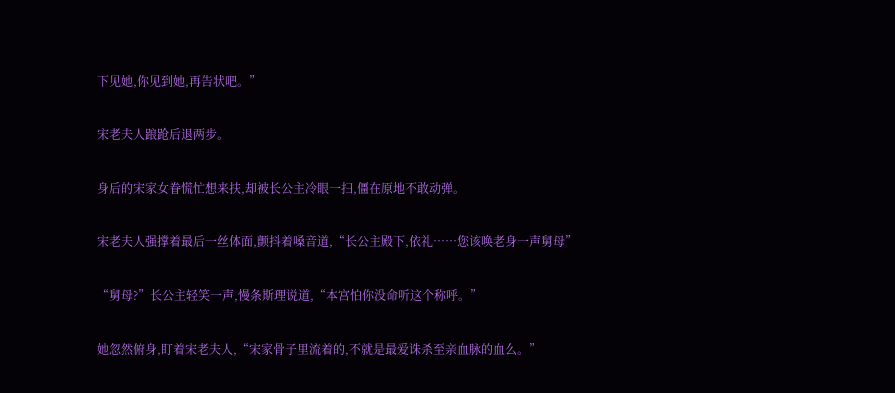下见她,你见到她,再告状吧。”

宋老夫人踉跄后退两步。

身后的宋家女眷慌忙想来扶,却被长公主冷眼一扫,僵在原地不敢动弹。

宋老夫人强撑着最后一丝体面,颤抖着嗓音道,“长公主殿下,依礼……您该唤老身一声舅母”

“舅母?”长公主轻笑一声,慢条斯理说道,“本宫怕你没命听这个称呼。”

她忽然俯身,盯着宋老夫人,“宋家骨子里流着的,不就是最爱诛杀至亲血脉的血么。”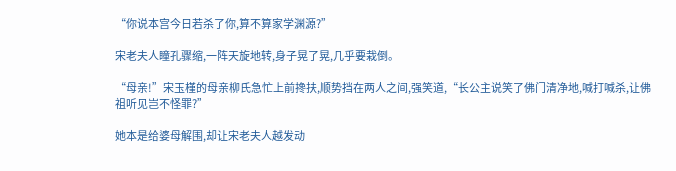“你说本宫今日若杀了你,算不算家学渊源?”

宋老夫人瞳孔骤缩,一阵天旋地转,身子晃了晃,几乎要栽倒。

“母亲!”宋玉槿的母亲柳氏急忙上前搀扶,顺势挡在两人之间,强笑道,“长公主说笑了佛门清净地,喊打喊杀,让佛祖听见岂不怪罪?”

她本是给婆母解围,却让宋老夫人越发动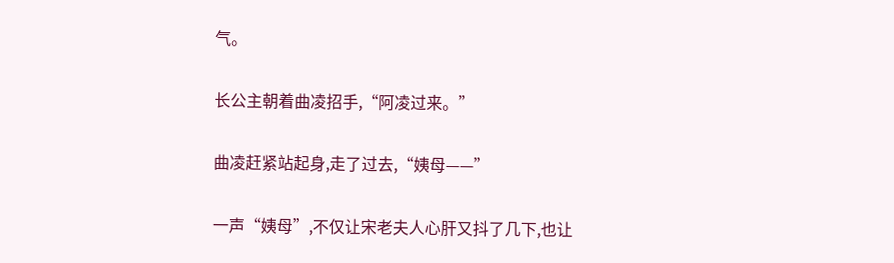气。

长公主朝着曲凌招手,“阿凌过来。”

曲凌赶紧站起身,走了过去,“姨母——”

一声“姨母”,不仅让宋老夫人心肝又抖了几下,也让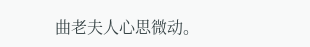曲老夫人心思微动。